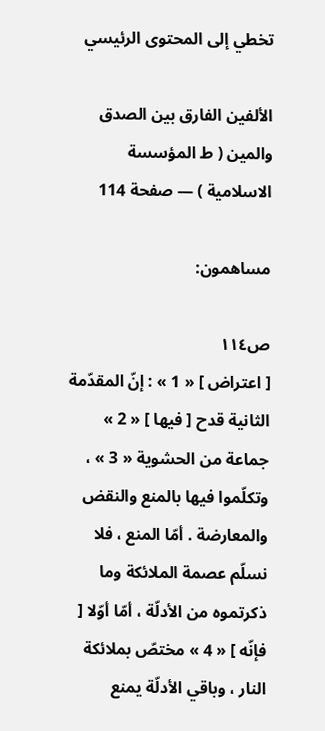تخطي إلى المحتوى الرئيسي

الألفين الفارق بين الصدق والمين ( ط المؤسسة الاسلامية ) — صفحة 114

مساهمون:

ص١١٤
[ اعتراض ] « 1 » : إنّ المقدّمة الثانية قدح [ فيها ] « 2 » جماعة من الحشوية « 3 » ، وتكلّموا فيها بالمنع والنقض والمعارضة . أمّا المنع ، فلا نسلّم عصمة الملائكة وما ذكرتموه من الأدلّة ، أمّا أوّلا [ فإنّه ] « 4 » مختصّ بملائكة النار ، وباقي الأدلّة يمنع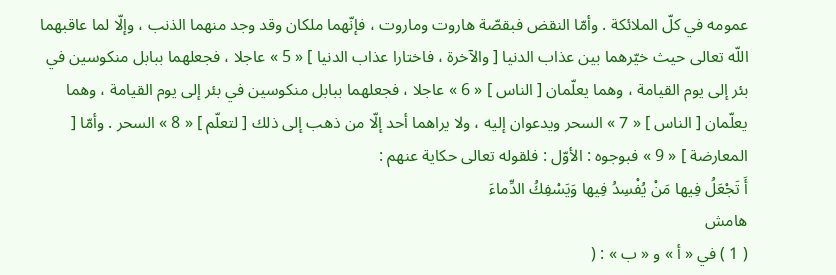عمومه في كلّ الملائكة . وأمّا النقض فبقصّة هاروت وماروت ، فإنّهما ملكان وقد وجد منهما الذنب ، وإلّا لما عاقبهما اللّه تعالى حيث خيّرهما بين عذاب الدنيا [ والآخرة ، فاختارا عذاب الدنيا ] « 5 » عاجلا ، فجعلهما ببابل منكوسين في بئر إلى يوم القيامة ، وهما يعلّمان [ الناس ] « 6 » عاجلا ، فجعلهما ببابل منكوسين في بئر إلى يوم القيامة ، وهما يعلّمان [ الناس ] « 7 » السحر ويدعوان إليه ، ولا يراهما أحد إلّا من ذهب إلى ذلك [ لتعلّم ] « 8 » السحر . وأمّا [ المعارضة ] « 9 » فبوجوه : الأوّل : فلقوله تعالى حكاية عنهم :
أَ تَجْعَلُ فِيها مَنْ يُفْسِدُ فِيها وَيَسْفِكُ الدِّماءَ
هامش
( 1 ) في « أ » و « ب » : (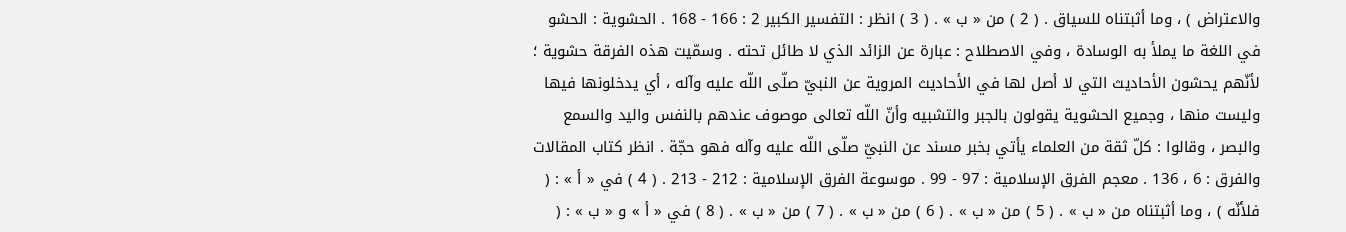والاعتراض ) ، وما أثبتناه للسياق . ( 2 ) من « ب » . ( 3 ) انظر : التفسير الكبير 2 : 166 - 168 . الحشوية : الحشو في اللغة ما يملأ به الوسادة ، وفي الاصطلاح : عبارة عن الزائد الذي لا طائل تحته . وسمّيت هذه الفرقة حشوية ؛ لأنّهم يحشون الأحاديث التي لا أصل لها في الأحاديث المروية عن النبيّ صلّى اللّه عليه وآله ، أي يدخلونها فيها وليست منها ، وجميع الحشوية يقولون بالجبر والتشبيه وأنّ اللّه تعالى موصوف عندهم بالنفس واليد والسمع والبصر ، وقالوا : كلّ ثقة من العلماء يأتي بخبر مسند عن النبيّ صلّى اللّه عليه وآله فهو حجّة . انظر كتاب المقالات والفرق : 6 ، 136 . معجم الفرق الإسلامية : 97 - 99 . موسوعة الفرق الإسلامية : 212 - 213 . ( 4 ) في « أ » : ( فلأنّه ) ، وما أثبتناه من « ب » . ( 5 ) من « ب » . ( 6 ) من « ب » . ( 7 ) من « ب » . ( 8 ) في « أ » و « ب » : (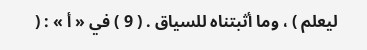ليعلم ) ، وما أثبتناه للسياق . ( 9 ) في « أ » : (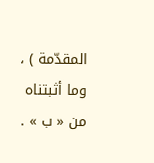المقدّمة ) ، وما أثبتناه من « ب » .